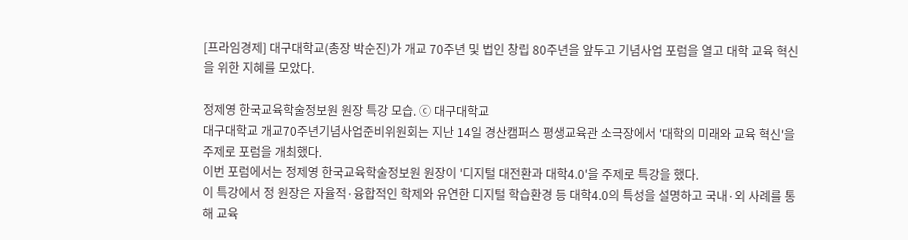[프라임경제] 대구대학교(총장 박순진)가 개교 70주년 및 법인 창립 80주년을 앞두고 기념사업 포럼을 열고 대학 교육 혁신을 위한 지혜를 모았다.

정제영 한국교육학술정보원 원장 특강 모습. ⓒ 대구대학교
대구대학교 개교70주년기념사업준비위원회는 지난 14일 경산캠퍼스 평생교육관 소극장에서 '대학의 미래와 교육 혁신'을 주제로 포럼을 개최했다.
이번 포럼에서는 정제영 한국교육학술정보원 원장이 '디지털 대전환과 대학4.0'을 주제로 특강을 했다.
이 특강에서 정 원장은 자율적·융합적인 학제와 유연한 디지털 학습환경 등 대학4.0의 특성을 설명하고 국내·외 사례를 통해 교육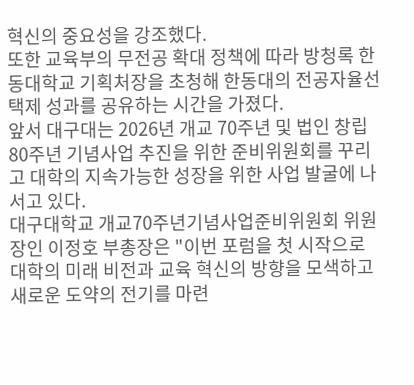혁신의 중요성을 강조했다.
또한 교육부의 무전공 확대 정책에 따라 방청록 한동대학교 기획처장을 초청해 한동대의 전공자율선택제 성과를 공유하는 시간을 가졌다.
앞서 대구대는 2026년 개교 70주년 및 법인 창립 80주년 기념사업 추진을 위한 준비위원회를 꾸리고 대학의 지속가능한 성장을 위한 사업 발굴에 나서고 있다.
대구대학교 개교70주년기념사업준비위원회 위원장인 이정호 부총장은 "이번 포럼을 첫 시작으로 대학의 미래 비전과 교육 혁신의 방향을 모색하고 새로운 도약의 전기를 마련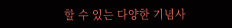할 수 있는 다양한 기념사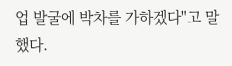업 발굴에 박차를 가하겠다"고 말했다.